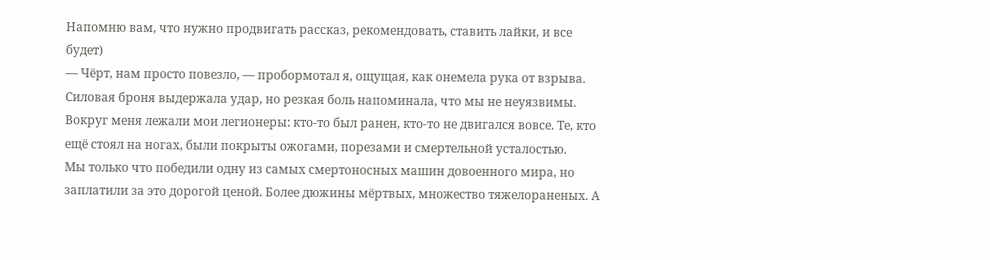Напомню вам, что нужно продвигать рассказ, рекомендовать, ставить лайки, и все будет)
— Чёрт, нам просто повезло, — пробормотал я, ощущая, как онемела рука от взрыва.
Силовая броня выдержала удар, но резкая боль напоминала, что мы не неуязвимы. Вокруг меня лежали мои легионеры: кто-то был ранен, кто-то не двигался вовсе. Те, кто ещё стоял на ногах, были покрыты ожогами, порезами и смертельной усталостью.
Мы только что победили одну из самых смертоносных машин довоенного мира, но заплатили за это дорогой ценой. Более дюжины мёртвых, множество тяжелораненых. А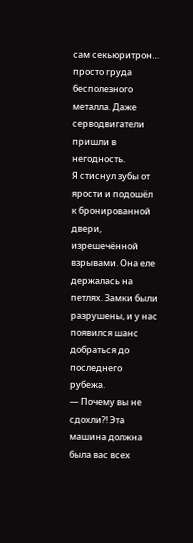сам секьюритрон… просто груда бесполезного металла. Даже серводвигатели пришли в негодность.
Я стиснул зубы от ярости и подошёл к бронированной двери, изрешечённой взрывами. Она еле держалась на петлях. Замки были разрушены, и у нас появился шанс добраться до последнего рубежа.
— Почему вы не сдохли?! Эта машина должна была вас всех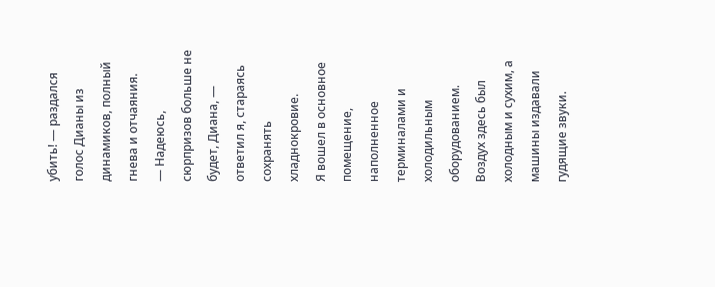убить! — раздался голос Дианы из динамиков, полный гнева и отчаяния.
— Надеюсь, сюрпризов больше не будет, Диана, — ответил я, стараясь сохранять хладнокровие.
Я вошел в основное помещение, наполненное терминалами и холодильным оборудованием. Воздух здесь был холодным и сухим, а машины издавали гудящие звуки.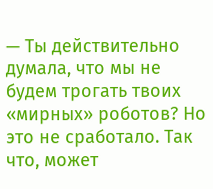— Ты действительно думала, что мы не будем трогать твоих «мирных» роботов? Но это не сработало. Так что, может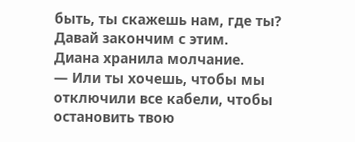быть, ты скажешь нам, где ты? Давай закончим с этим.
Диана хранила молчание.
— Или ты хочешь, чтобы мы отключили все кабели, чтобы остановить твою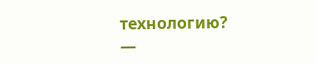технологию?
—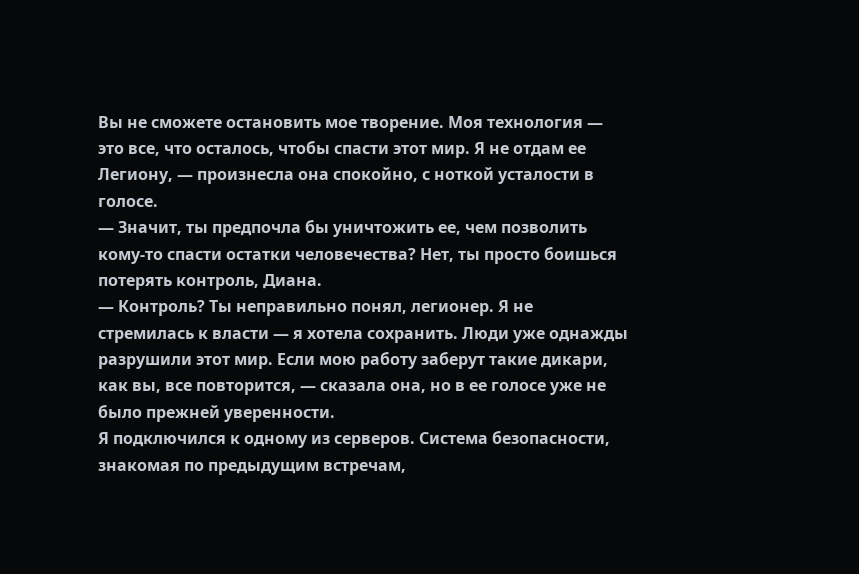Вы не сможете остановить мое творение. Моя технология — это все, что осталось, чтобы спасти этот мир. Я не отдам ее Легиону, — произнесла она спокойно, с ноткой усталости в голосе.
— Значит, ты предпочла бы уничтожить ее, чем позволить кому-то спасти остатки человечества? Нет, ты просто боишься потерять контроль, Диана.
— Контроль? Ты неправильно понял, легионер. Я не стремилась к власти — я хотела сохранить. Люди уже однажды разрушили этот мир. Если мою работу заберут такие дикари, как вы, все повторится, — сказала она, но в ее голосе уже не было прежней уверенности.
Я подключился к одному из серверов. Система безопасности, знакомая по предыдущим встречам,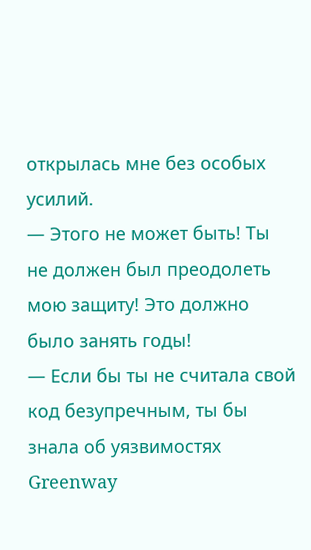открылась мне без особых усилий.
— Этого не может быть! Ты не должен был преодолеть мою защиту! Это должно было занять годы!
— Если бы ты не считала свой код безупречным, ты бы знала об уязвимостях Greenway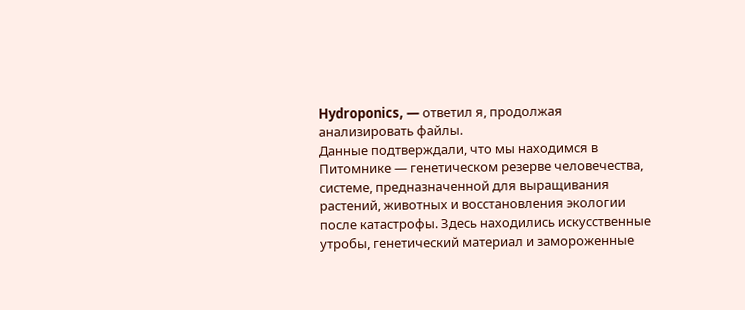Hydroponics, — ответил я, продолжая анализировать файлы.
Данные подтверждали, что мы находимся в Питомнике — генетическом резерве человечества, системе, предназначенной для выращивания растений, животных и восстановления экологии после катастрофы. Здесь находились искусственные утробы, генетический материал и замороженные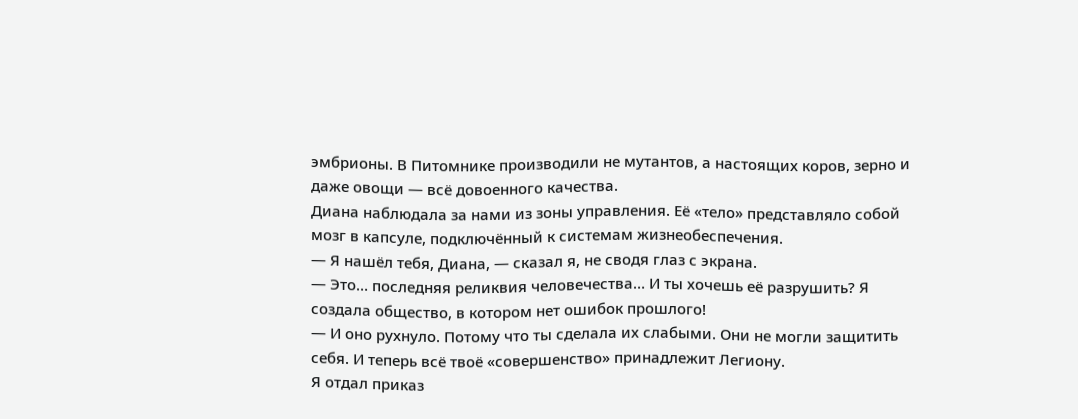эмбрионы. В Питомнике производили не мутантов, а настоящих коров, зерно и даже овощи — всё довоенного качества.
Диана наблюдала за нами из зоны управления. Её «тело» представляло собой мозг в капсуле, подключённый к системам жизнеобеспечения.
— Я нашёл тебя, Диана, — сказал я, не сводя глаз с экрана.
— Это… последняя реликвия человечества… И ты хочешь её разрушить? Я создала общество, в котором нет ошибок прошлого!
— И оно рухнуло. Потому что ты сделала их слабыми. Они не могли защитить себя. И теперь всё твоё «совершенство» принадлежит Легиону.
Я отдал приказ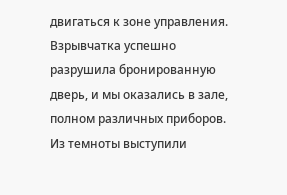двигаться к зоне управления. Взрывчатка успешно разрушила бронированную дверь, и мы оказались в зале, полном различных приборов. Из темноты выступили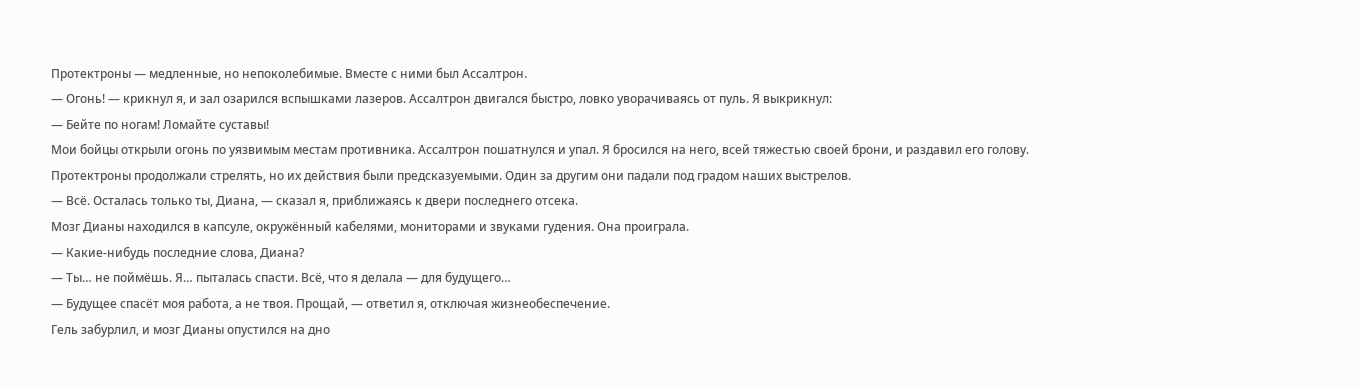Протектроны — медленные, но непоколебимые. Вместе с ними был Ассалтрон.
— Огонь! — крикнул я, и зал озарился вспышками лазеров. Ассалтрон двигался быстро, ловко уворачиваясь от пуль. Я выкрикнул:
— Бейте по ногам! Ломайте суставы!
Мои бойцы открыли огонь по уязвимым местам противника. Ассалтрон пошатнулся и упал. Я бросился на него, всей тяжестью своей брони, и раздавил его голову.
Протектроны продолжали стрелять, но их действия были предсказуемыми. Один за другим они падали под градом наших выстрелов.
— Всё. Осталась только ты, Диана, — сказал я, приближаясь к двери последнего отсека.
Мозг Дианы находился в капсуле, окружённый кабелями, мониторами и звуками гудения. Она проиграла.
— Какие-нибудь последние слова, Диана?
— Ты… не поймёшь. Я… пыталась спасти. Всё, что я делала — для будущего…
— Будущее спасёт моя работа, а не твоя. Прощай, — ответил я, отключая жизнеобеспечение.
Гель забурлил, и мозг Дианы опустился на дно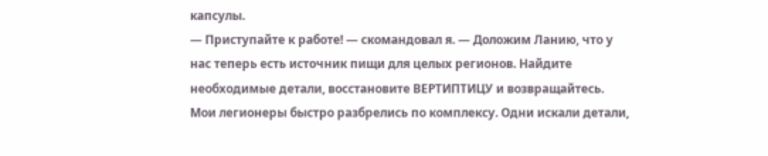капсулы.
— Приступайте к работе! — скомандовал я. — Доложим Ланию, что у нас теперь есть источник пищи для целых регионов. Найдите необходимые детали, восстановите ВЕРТИПТИЦУ и возвращайтесь.
Мои легионеры быстро разбрелись по комплексу. Одни искали детали,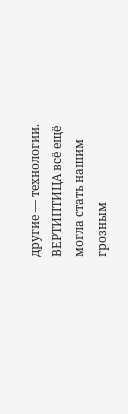другие — технологии. ВЕРТИПТИЦА всё ещё могла стать нашим грозным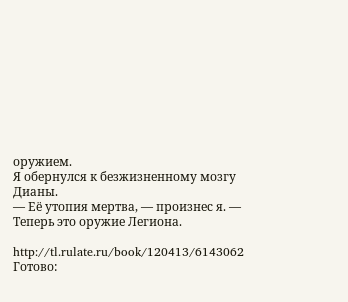оружием.
Я обернулся к безжизненному мозгу Дианы.
— Её утопия мертва, — произнес я. — Теперь это оружие Легиона.

http://tl.rulate.ru/book/120413/6143062
Готово: